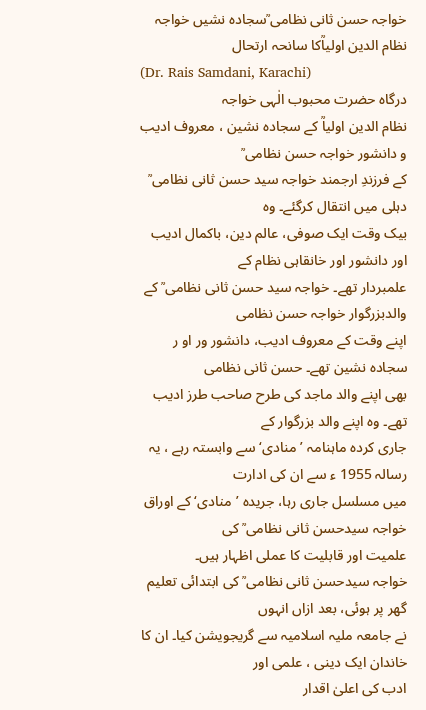خواجہ حسن ثانی نظامی ؒسجادہ نشیں خواجہ نظام الدین اولیاؒکا سانحہ ارتحال
(Dr. Rais Samdani, Karachi)
درگاہ حضرت محبوب الٰہی خواجہ
نظام الدین اولیاؒ کے سجادہ نشین ، معروف ادیب و دانشور خواجہ حسن نظامی ؒ
کے فرزندِ ارجمند خواجہ سید حسن ثانی نظامی ؒ دہلی میں انتقال کرگئے۔ وہ
بیک وقت ایک صوفی، عالم دین، باکمال ادیب اور دانشور اور خانقاہی نظام کے
علمبردار تھے۔ خواجہ سید حسن ثانی نظامی ؒ کے والدبزرگوار خواجہ حسن نظامی
اپنے وقت کے معروف ادیب، دانشور ور او ر سجادہ نشین تھے۔ حسن ثانی نظامی
بھی اپنے والد ماجد کی طرح صاحب طرز ادیب تھے۔ وہ اپنے والد بزرگوار کے
جاری کردہ ماہنامہ ’منادی‘ سے وابستہ رہے ، یہ رسالہ 1955 ء سے ان کی ادارت
میں مسلسل جاری رہا، جریدہ ’منادی‘ کے اوراق خواجہ سیدحسن ثانی نظامی ؒ کی
علمیت اور قابلیت کا عملی اظہار ہیں۔
خواجہ سیدحسن ثانی نظامی ؒ کی ابتدائی تعلیم گھر پر ہوئی، بعد ازاں انہوں
نے جامعہ ملیہ اسلامیہ سے گریجویشن کیا۔ ان کا خاندان ایک دینی ، علمی اور
ادب کی اعلیٰ اقدار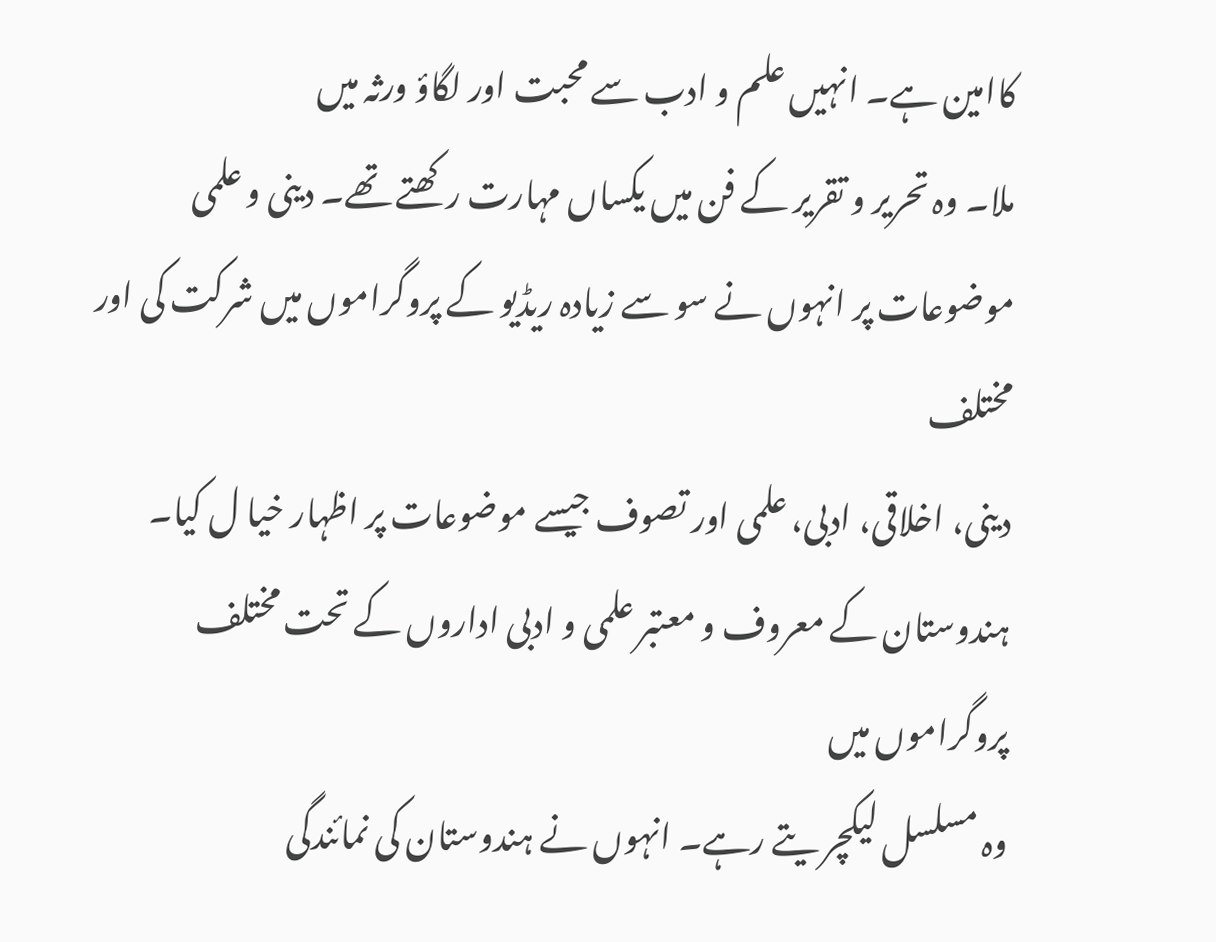کاامین ہے۔ انہیں علم و ادب سے محبت اور لگاؤ ورثہ میں
ملا۔ وہ تحریر و تقریر کے فن میں یکساں مہارت رکھتے تھے۔ دینی و علمی
موضوعات پر انہوں نے سو سے زیادہ ریڈیو کے پروگراموں میں شرکت کی اور مختلف
دینی، اخلاقی، ادبی، علمی اور تصوف جیسے موضوعات پر اظہار خیا ل کیا۔
ہندوستان کے معروف و معتبر علمی و ادبی اداروں کے تحت مختلف پروگراموں میں
وہ مسلسل لیکچر یتے رہے۔ انہوں نے ہندوستان کی نمائندگی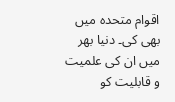اقوام متحدہ میں
بھی کی۔ دنیا بھر میں ان کی علمیت و قابلیت کو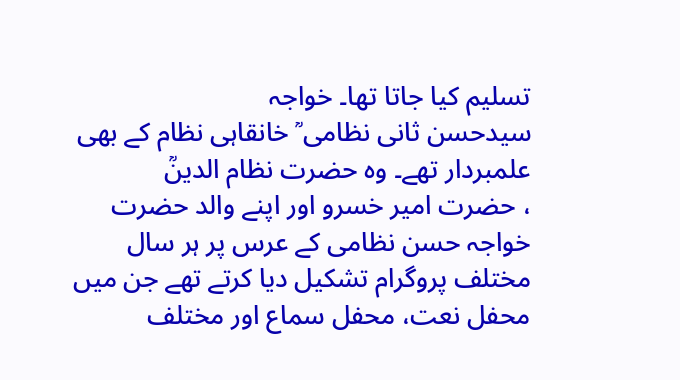تسلیم کیا جاتا تھا۔ خواجہ
سیدحسن ثانی نظامی ؒ خانقاہی نظام کے بھی علمبردار تھے۔ وہ حضرت نظام الدینؒ
، حضرت امیر خسرو اور اپنے والد حضرت خواجہ حسن نظامی کے عرس پر ہر سال
مختلف پروگرام تشکیل دیا کرتے تھے جن میں محفل نعت، محفل سماع اور مختلف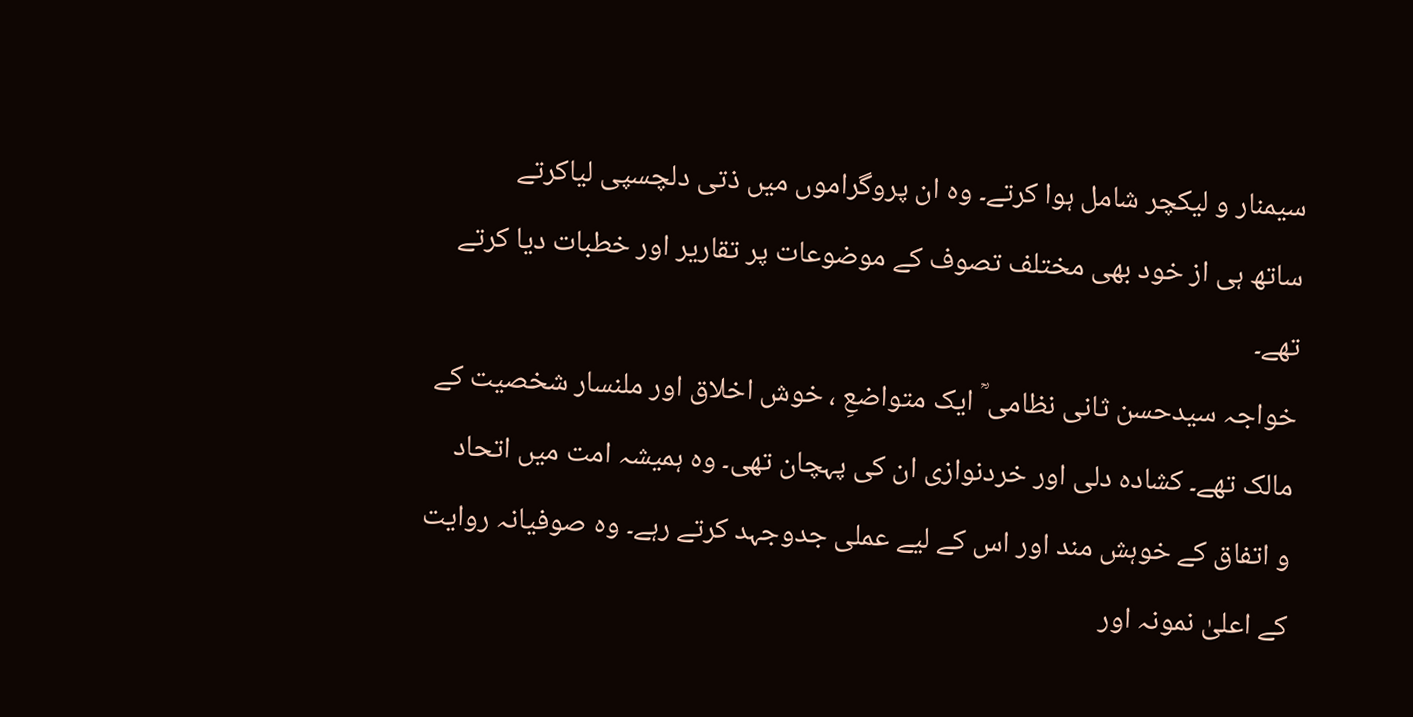سیمنار و لیکچر شامل ہوا کرتے۔ وہ ان پروگراموں میں ذتی دلچسپی لیاکرتے
ساتھ ہی از خود بھی مختلف تصوف کے موضوعات پر تقاریر اور خطبات دیا کرتے
تھے۔
خواجہ سیدحسن ثانی نظامی ؒ ایک متواضعِ ، خوش اخلاق اور ملنسار شخصیت کے
مالک تھے۔ کشادہ دلی اور خردنوازی ان کی پہچان تھی۔ وہ ہمیشہ امت میں اتحاد
و اتفاق کے خوہش مند اور اس کے لیے عملی جدوجہد کرتے رہے۔ وہ صوفیانہ روایت
کے اعلیٰ نمونہ اور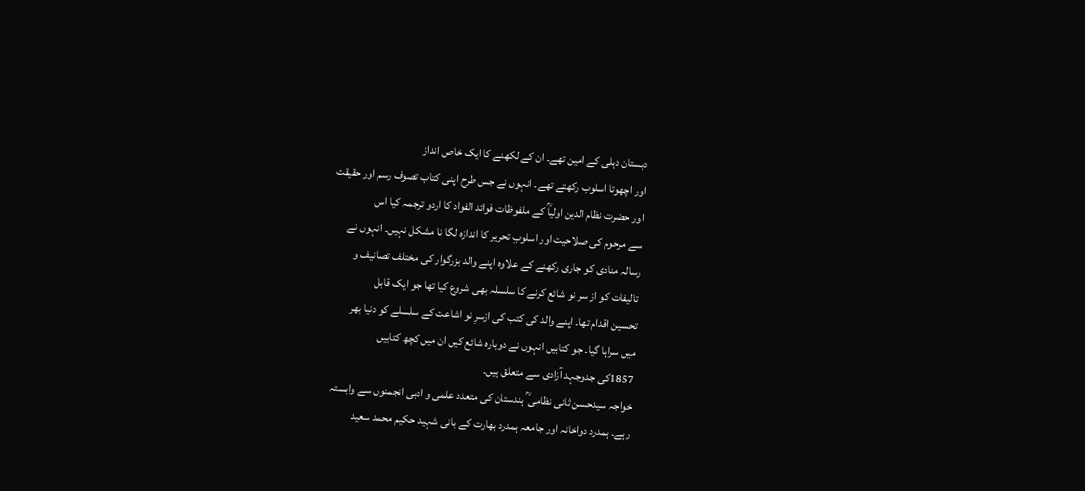دبستان دہلی کے امین تھے۔ ان کے لکھنے کا ایک خاص انداز
اور اچھوتا اسلوب رکھتے تھے۔ انہوں نے جس طرح اپنی کتاب تصوف رسم اور حقیقت
اور حضرت نظام الدین اولیاؒ کے ملفوظات فوائد الفواد کا اردو ترجمہ کیا اس
سے مرحوم کی صلاحیت اور اسلوبِ تحریر کا اندازہ لگا نا مشکل نہیں۔ انہوں نے
رسالہ منادی کو جاری رکھنے کے علاوہ اپنے والد بزرگوار کی مختلف تصانیف و
تالیفات کو از سر نو شائع کرنے کا سلسلہ بھی شروع کیا تھا جو ایک قابل
تحسین اقدام تھا۔ اپنے والد کی کتب کی ازسرِ نو اشاعت کے سلسلے کو دنیا بھر
میں سراہا گیا۔ جو کتابیں انہوں نے دوبارہ شائع کیں ان میں کچھ کتابیں
1857کی جدوجہد آزادی سے متعلق ہیں۔
خواجہ سیدحسن ثانی نظامی ؒ ہندستان کی متعدد علمی و ادبی انجمنوں سے وابستہ
رہے۔ ہمدرد دواخانہ اور جامعہ ہمدرد بھارت کے بانی شہید حکیم محمد سعید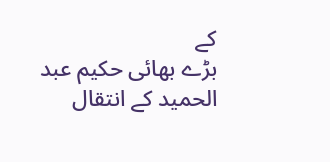کے
بڑے بھائی حکیم عبد الحمید کے انتقال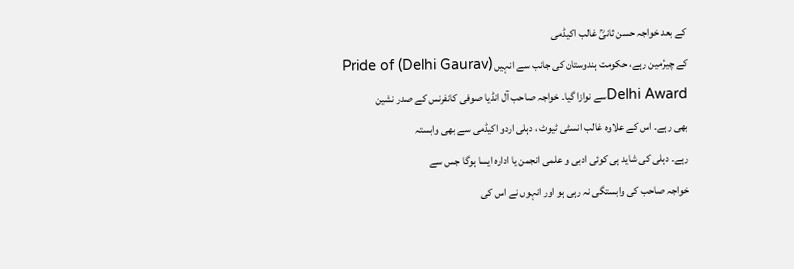کے بعد خواجہ حسن ثانیؒ غالب اکیڈمی
کے چیرٔمین رہے، حکومت ہندوستان کی جانب سے انہیں (Delhi Gaurav) Pride of
Delhi Awardسے نوازا گیا۔ خواجہ صاحب آل انڈیا صوفی کانفرنس کے صدر نشین
بھی رہے۔ اس کے علاوہ غالب انسٹی ٹیوٹ ، دہلی اردو اکیڈمی سے بھی وابستہ
رہے۔ دہلی کی شاید ہی کوئی ادبی و علمی انجمن یا ادارہ ایسا ہوگا جس سے
خواجہ صاحب کی وابستگی نہ رہی ہو اور انہوں نے اس کی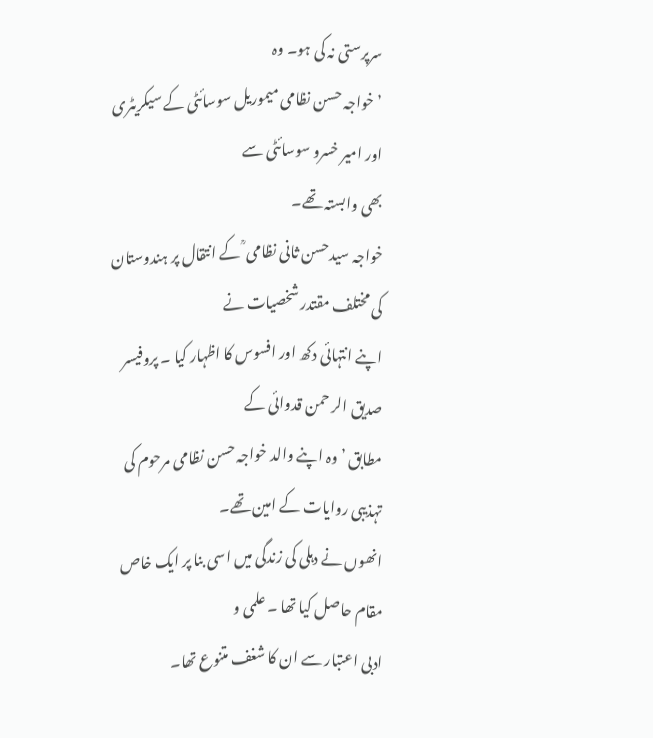سرپرستی نہ کی ہو۔ وہ
’خواجہ حسن نظامی میموریل سوسائٹی کے سیکریٹری اور امیر خسرو سوسائٹی سے
بھی وابستہ تھے۔
خواجہ سیدحسن ثانی نظامی ؒ کے انتقال پر ہندوستان کی مختلف مقتدر شخصیات نے
اپنے انتہائی دکھ اور افسوس کا اظہار کیا ۔ پروفیسر صدیق الر حمن قدوائی کے
مطابق ’وہ اپنے والد خواجہ حسن نظامی مرحوم کی تہذیبی روایات کے امین تھے۔
انھوں نے دہلی کی زندگی میں اسی بنا پر ایک خاص مقام حاصل کیا تھا ۔ علمی و
ادبی اعتبار سے ان کا شغف متنوع تھا۔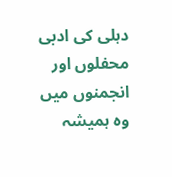دہلی کی ادبی محفلوں اور انجمنوں میں
وہ ہمیشہ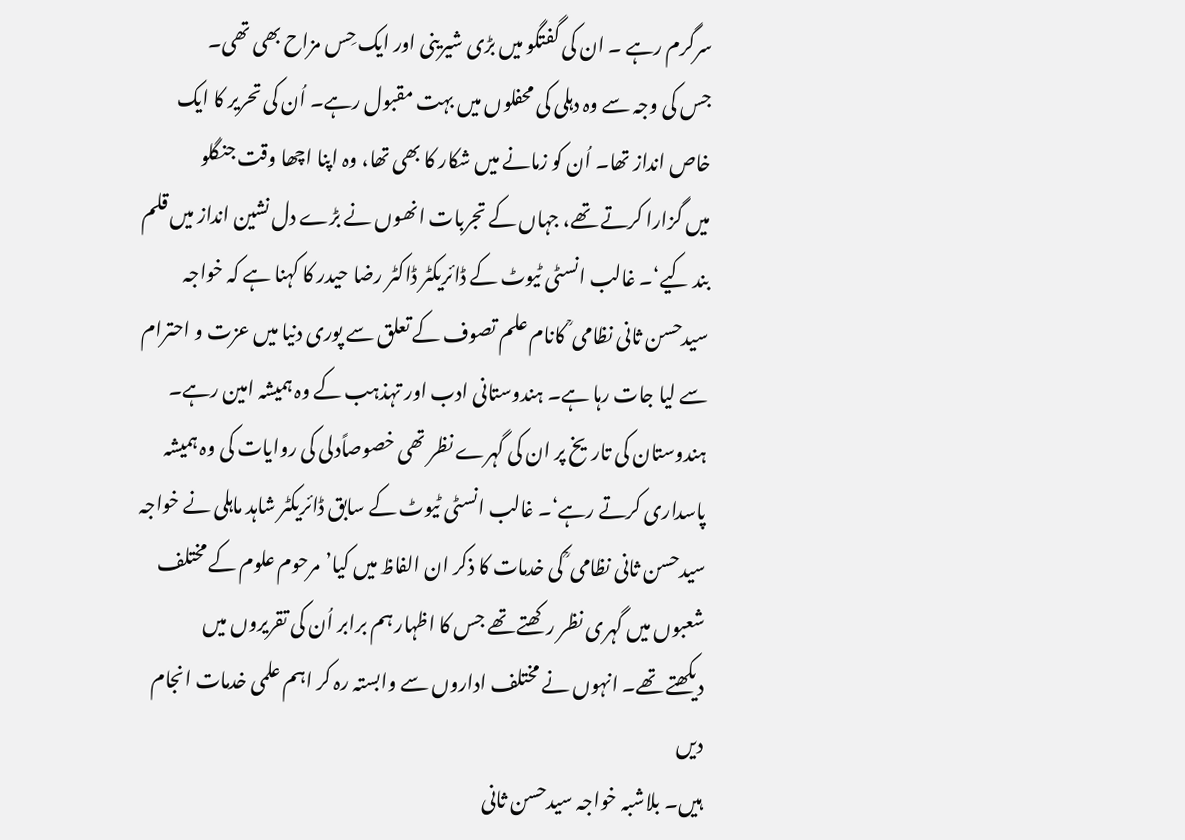سرگرم رہے ۔ ان کی گفتگو میں بڑی شیرینی اور ایک حِس مزاح بھی تھی۔
جس کی وجہ سے وہ دہلی کی محفلوں میں بہت مقبول رہے۔ اُن کی تحریر کا ایک
خاص انداز تھا۔ اُن کو زمانے میں شکار کا بھی تھا، وہ اپنا اچھا وقت جنگلو
میں گزارا کرتے تھے، جہاں کے تجربات انھوں نے بڑے دل نشین انداز میں قلم
بند کیے‘۔ غالب انسٹی ٹیوٹ کے ڈائریکٹر ڈاکٹر رضا حیدر کا کہنا ہے کہ خواجہ
سیدحسن ثانی نظامی ؒ کانام علم تصوف کے تعلق سے پوری دنیا میں عزت و احترام
سے لیا جات رہا ہے۔ ہندوستانی ادب اور تہذہب کے وہ ہمیشہ امین رہے۔
ہندوستان کی تاریخ پر ان کی گہرے نظر تھی خصوصاًدلی کی روایات کی وہ ہمیشہ
پاسداری کرتے رہے‘۔ غالب انسٹی ٹیوٹ کے سابق ڈائریکٹر شاہد ماہلی نے خواجہ
سیدحسن ثانی نظامی ؒ کی خدمات کا ذکر ان الفاظ میں کیا’مرحوم علوم کے مختلف
شعبوں میں گہری نظر رکھتے تھے جس کا اظہار ہم برابر اُن کی تقریروں میں
دیکھتے تھے۔ انہوں نے مختلف اداروں سے وابستہ رہ کر اہم علمی خدمات انجام
دیں
ہیں۔ بلاشبہ خواجہ سیدحسن ثانی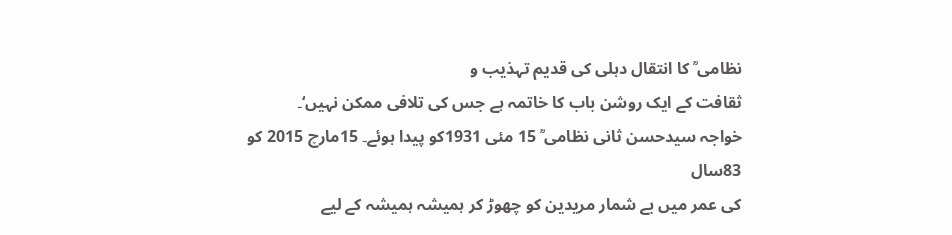نظامی ؒ کا انتقال دہلی کی قدیم تہذیب و
ثقافت کے ایک روشن باب کا خاتمہ ہے جس کی تلافی ممکن نہیں‘۔
خواجہ سیدحسن ثانی نظامی ؒ 15 مئی 1931کو پیدا ہوئے۔ 15مارچ 2015 کو 83سال
کی عمر میں بے شمار مریدین کو چھوڑ کر ہمیشہ ہمیشہ کے لیے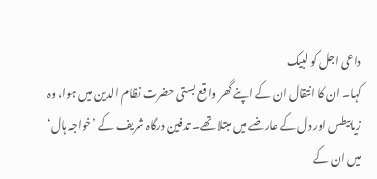داعی اجل کو لبیک
کہا۔ ان کا انتقال ان کے اپنے گھر واقع بستی حضرت نظام الدین میں ہوا، وہ
زیابیطس اور دل کے عارضے میں مبتلا تھے۔ تدفین درگاہ شریف کے ’خواجہ ہال‘
میں ان کے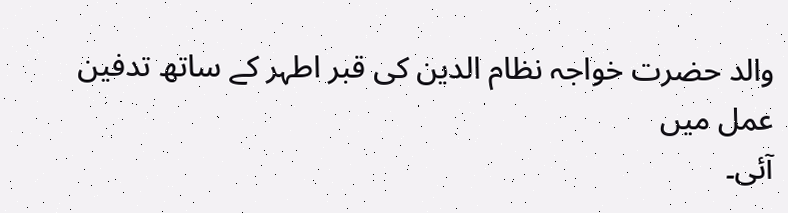والد حضرت خواجہ نظام الدین کی قبر اطہر کے ساتھ تدفین عمل میں
آئی۔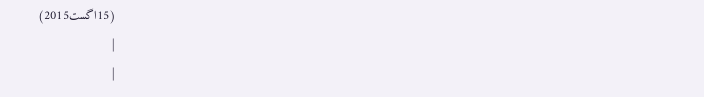(15اگست2015)
|
|